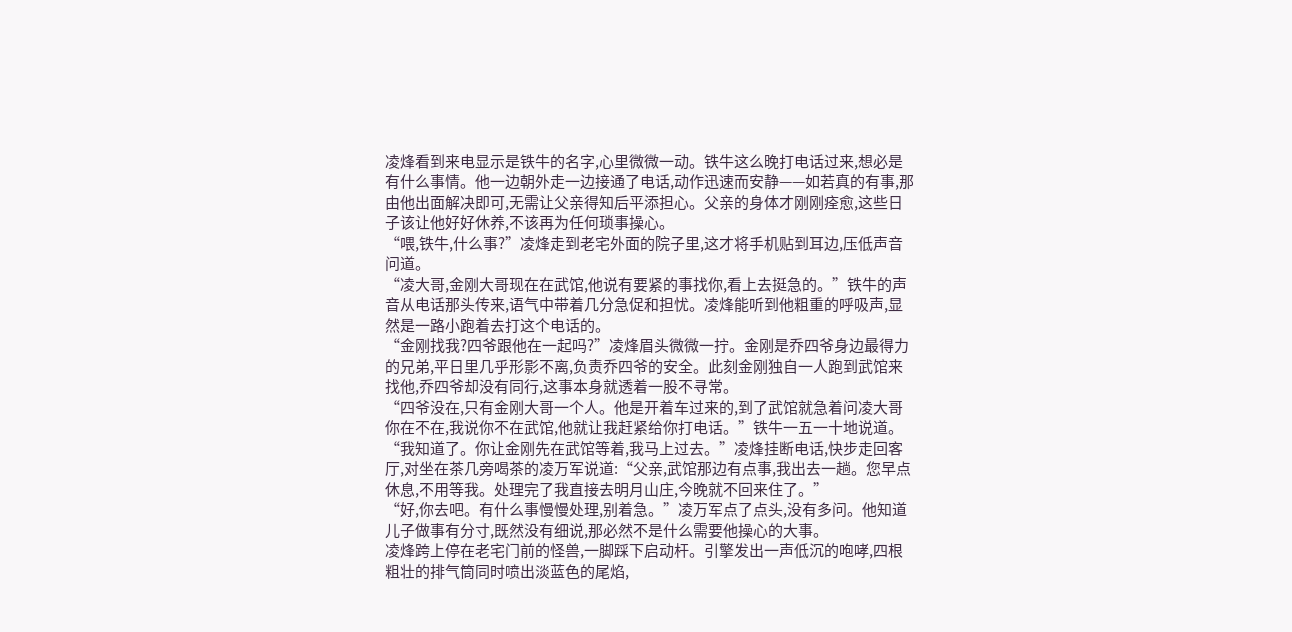凌烽看到来电显示是铁牛的名字,心里微微一动。铁牛这么晚打电话过来,想必是有什么事情。他一边朝外走一边接通了电话,动作迅速而安静——如若真的有事,那由他出面解决即可,无需让父亲得知后平添担心。父亲的身体才刚刚痊愈,这些日子该让他好好休养,不该再为任何琐事操心。
“喂,铁牛,什么事?”凌烽走到老宅外面的院子里,这才将手机贴到耳边,压低声音问道。
“凌大哥,金刚大哥现在在武馆,他说有要紧的事找你,看上去挺急的。”铁牛的声音从电话那头传来,语气中带着几分急促和担忧。凌烽能听到他粗重的呼吸声,显然是一路小跑着去打这个电话的。
“金刚找我?四爷跟他在一起吗?”凌烽眉头微微一拧。金刚是乔四爷身边最得力的兄弟,平日里几乎形影不离,负责乔四爷的安全。此刻金刚独自一人跑到武馆来找他,乔四爷却没有同行,这事本身就透着一股不寻常。
“四爷没在,只有金刚大哥一个人。他是开着车过来的,到了武馆就急着问凌大哥你在不在,我说你不在武馆,他就让我赶紧给你打电话。”铁牛一五一十地说道。
“我知道了。你让金刚先在武馆等着,我马上过去。”凌烽挂断电话,快步走回客厅,对坐在茶几旁喝茶的凌万军说道:“父亲,武馆那边有点事,我出去一趟。您早点休息,不用等我。处理完了我直接去明月山庄,今晚就不回来住了。”
“好,你去吧。有什么事慢慢处理,别着急。”凌万军点了点头,没有多问。他知道儿子做事有分寸,既然没有细说,那必然不是什么需要他操心的大事。
凌烽跨上停在老宅门前的怪兽,一脚踩下启动杆。引擎发出一声低沉的咆哮,四根粗壮的排气筒同时喷出淡蓝色的尾焰,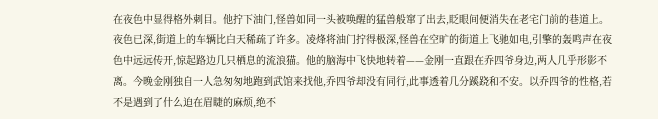在夜色中显得格外刺目。他拧下油门,怪兽如同一头被唤醒的猛兽般窜了出去,眨眼间便消失在老宅门前的巷道上。
夜色已深,街道上的车辆比白天稀疏了许多。凌烽将油门拧得极深,怪兽在空旷的街道上飞驰如电,引擎的轰鸣声在夜色中远远传开,惊起路边几只栖息的流浪猫。他的脑海中飞快地转着——金刚一直跟在乔四爷身边,两人几乎形影不离。今晚金刚独自一人急匆匆地跑到武馆来找他,乔四爷却没有同行,此事透着几分蹊跷和不安。以乔四爷的性格,若不是遇到了什么迫在眉睫的麻烦,绝不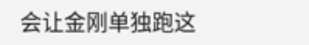会让金刚单独跑这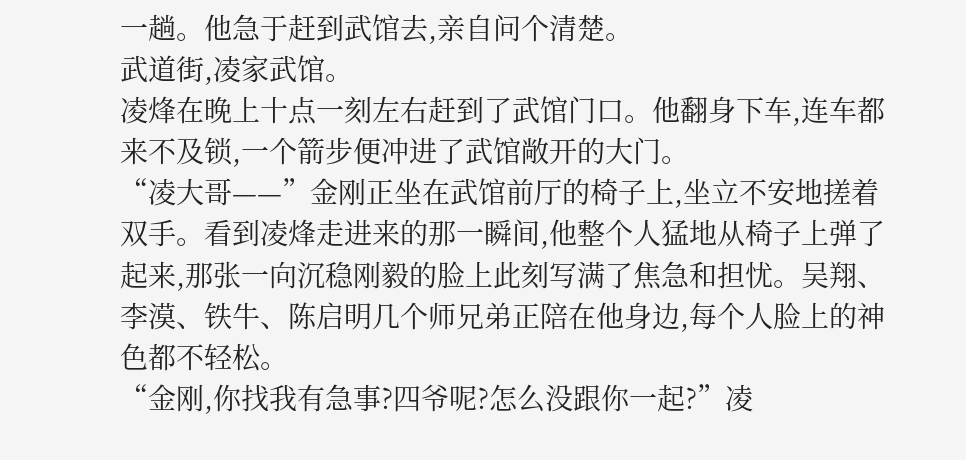一趟。他急于赶到武馆去,亲自问个清楚。
武道街,凌家武馆。
凌烽在晚上十点一刻左右赶到了武馆门口。他翻身下车,连车都来不及锁,一个箭步便冲进了武馆敞开的大门。
“凌大哥——”金刚正坐在武馆前厅的椅子上,坐立不安地搓着双手。看到凌烽走进来的那一瞬间,他整个人猛地从椅子上弹了起来,那张一向沉稳刚毅的脸上此刻写满了焦急和担忧。吴翔、李漠、铁牛、陈启明几个师兄弟正陪在他身边,每个人脸上的神色都不轻松。
“金刚,你找我有急事?四爷呢?怎么没跟你一起?”凌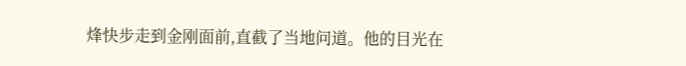烽快步走到金刚面前,直截了当地问道。他的目光在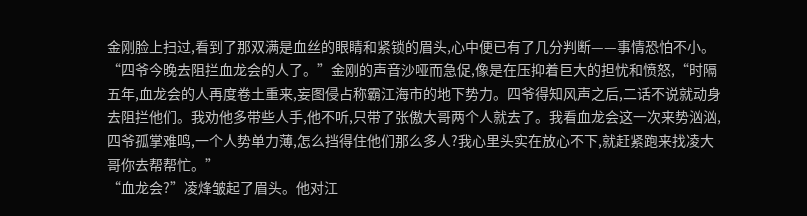金刚脸上扫过,看到了那双满是血丝的眼睛和紧锁的眉头,心中便已有了几分判断——事情恐怕不小。
“四爷今晚去阻拦血龙会的人了。”金刚的声音沙哑而急促,像是在压抑着巨大的担忧和愤怒,“时隔五年,血龙会的人再度卷土重来,妄图侵占称霸江海市的地下势力。四爷得知风声之后,二话不说就动身去阻拦他们。我劝他多带些人手,他不听,只带了张傲大哥两个人就去了。我看血龙会这一次来势汹汹,四爷孤掌难鸣,一个人势单力薄,怎么挡得住他们那么多人?我心里头实在放心不下,就赶紧跑来找凌大哥你去帮帮忙。”
“血龙会?”凌烽皱起了眉头。他对江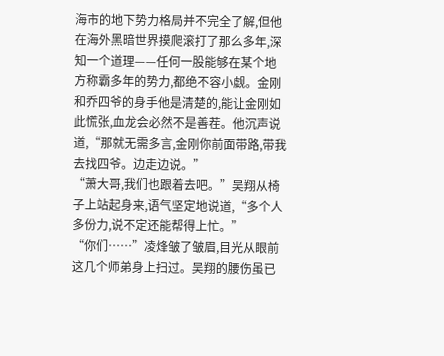海市的地下势力格局并不完全了解,但他在海外黑暗世界摸爬滚打了那么多年,深知一个道理——任何一股能够在某个地方称霸多年的势力,都绝不容小觑。金刚和乔四爷的身手他是清楚的,能让金刚如此慌张,血龙会必然不是善茬。他沉声说道,“那就无需多言,金刚你前面带路,带我去找四爷。边走边说。”
“萧大哥,我们也跟着去吧。”吴翔从椅子上站起身来,语气坚定地说道,“多个人多份力,说不定还能帮得上忙。”
“你们……”凌烽皱了皱眉,目光从眼前这几个师弟身上扫过。吴翔的腰伤虽已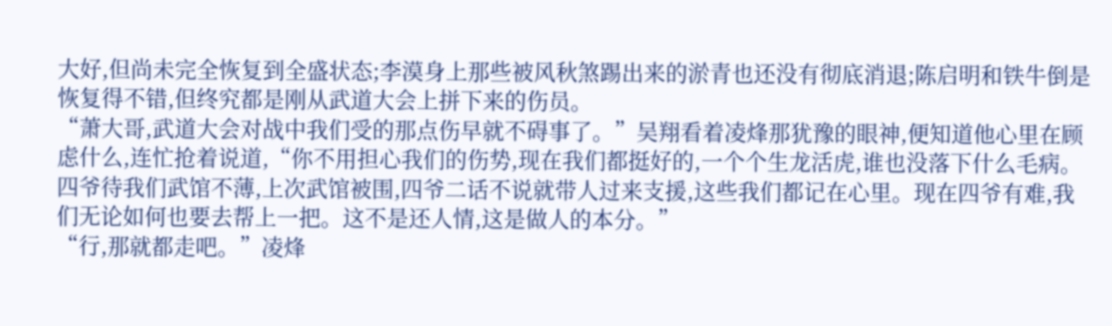大好,但尚未完全恢复到全盛状态;李漠身上那些被风秋煞踢出来的淤青也还没有彻底消退;陈启明和铁牛倒是恢复得不错,但终究都是刚从武道大会上拼下来的伤员。
“萧大哥,武道大会对战中我们受的那点伤早就不碍事了。”吴翔看着凌烽那犹豫的眼神,便知道他心里在顾虑什么,连忙抢着说道,“你不用担心我们的伤势,现在我们都挺好的,一个个生龙活虎,谁也没落下什么毛病。四爷待我们武馆不薄,上次武馆被围,四爷二话不说就带人过来支援,这些我们都记在心里。现在四爷有难,我们无论如何也要去帮上一把。这不是还人情,这是做人的本分。”
“行,那就都走吧。”凌烽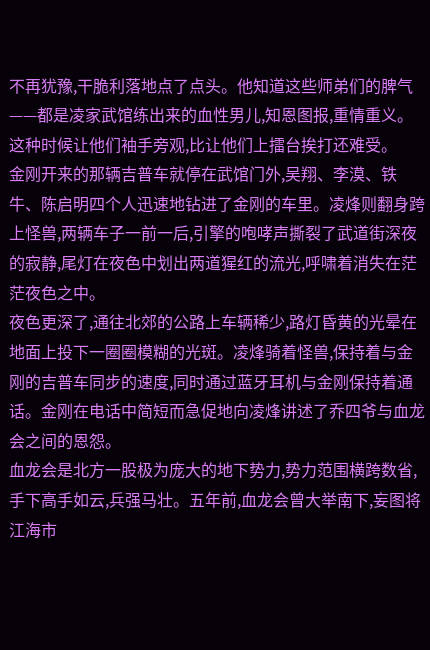不再犹豫,干脆利落地点了点头。他知道这些师弟们的脾气——都是凌家武馆练出来的血性男儿,知恩图报,重情重义。这种时候让他们袖手旁观,比让他们上擂台挨打还难受。
金刚开来的那辆吉普车就停在武馆门外,吴翔、李漠、铁牛、陈启明四个人迅速地钻进了金刚的车里。凌烽则翻身跨上怪兽,两辆车子一前一后,引擎的咆哮声撕裂了武道街深夜的寂静,尾灯在夜色中划出两道猩红的流光,呼啸着消失在茫茫夜色之中。
夜色更深了,通往北郊的公路上车辆稀少,路灯昏黄的光晕在地面上投下一圈圈模糊的光斑。凌烽骑着怪兽,保持着与金刚的吉普车同步的速度,同时通过蓝牙耳机与金刚保持着通话。金刚在电话中简短而急促地向凌烽讲述了乔四爷与血龙会之间的恩怨。
血龙会是北方一股极为庞大的地下势力,势力范围横跨数省,手下高手如云,兵强马壮。五年前,血龙会曾大举南下,妄图将江海市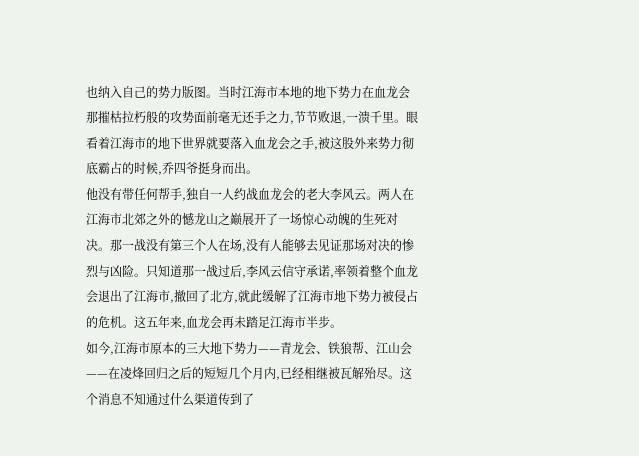也纳入自己的势力版图。当时江海市本地的地下势力在血龙会那摧枯拉朽般的攻势面前毫无还手之力,节节败退,一溃千里。眼看着江海市的地下世界就要落入血龙会之手,被这股外来势力彻底霸占的时候,乔四爷挺身而出。
他没有带任何帮手,独自一人约战血龙会的老大李风云。两人在江海市北郊之外的憾龙山之巅展开了一场惊心动魄的生死对决。那一战没有第三个人在场,没有人能够去见证那场对决的惨烈与凶险。只知道那一战过后,李风云信守承诺,率领着整个血龙会退出了江海市,撤回了北方,就此缓解了江海市地下势力被侵占的危机。这五年来,血龙会再未踏足江海市半步。
如今,江海市原本的三大地下势力——青龙会、铁狼帮、江山会——在凌烽回归之后的短短几个月内,已经相继被瓦解殆尽。这个消息不知通过什么渠道传到了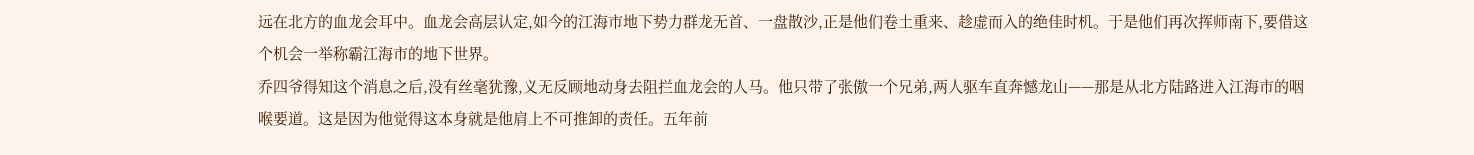远在北方的血龙会耳中。血龙会高层认定,如今的江海市地下势力群龙无首、一盘散沙,正是他们卷土重来、趁虚而入的绝佳时机。于是他们再次挥师南下,要借这个机会一举称霸江海市的地下世界。
乔四爷得知这个消息之后,没有丝毫犹豫,义无反顾地动身去阻拦血龙会的人马。他只带了张傲一个兄弟,两人驱车直奔憾龙山——那是从北方陆路进入江海市的咽喉要道。这是因为他觉得这本身就是他肩上不可推卸的责任。五年前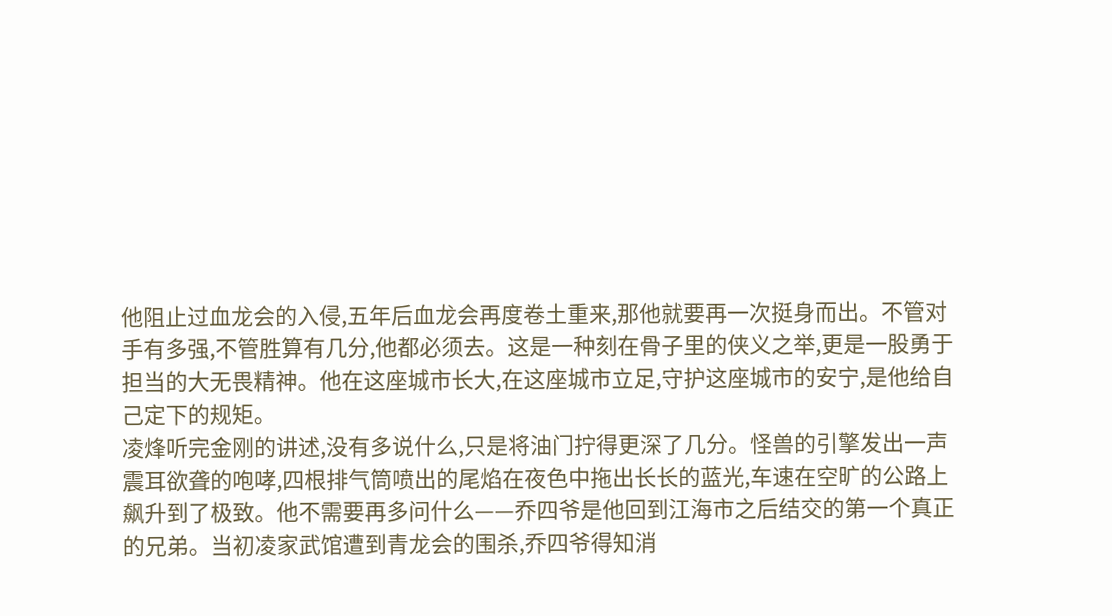他阻止过血龙会的入侵,五年后血龙会再度卷土重来,那他就要再一次挺身而出。不管对手有多强,不管胜算有几分,他都必须去。这是一种刻在骨子里的侠义之举,更是一股勇于担当的大无畏精神。他在这座城市长大,在这座城市立足,守护这座城市的安宁,是他给自己定下的规矩。
凌烽听完金刚的讲述,没有多说什么,只是将油门拧得更深了几分。怪兽的引擎发出一声震耳欲聋的咆哮,四根排气筒喷出的尾焰在夜色中拖出长长的蓝光,车速在空旷的公路上飙升到了极致。他不需要再多问什么——乔四爷是他回到江海市之后结交的第一个真正的兄弟。当初凌家武馆遭到青龙会的围杀,乔四爷得知消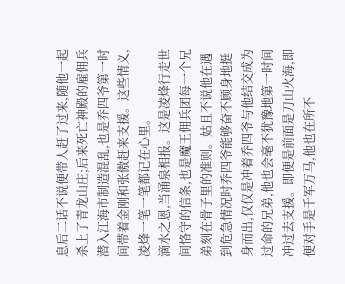息后二话不说便带人赶了过来,随他一起杀上了青龙山庄;后来死亡神殿的雇佣兵潜入江海市制造混乱,也是乔四爷第一时间带着金刚和张傲赶来支援。这些情义,凌烽一笔一笔都记在心里。
滴水之恩,当涌泉相报。这是凌烽行走世间恪守的信条,也是魔王佣兵团每一个兄弟刻在骨子里的准则。姑且不说他在遇到危急情况时乔四爷能够奋不顾身地挺身而出,仅仅是冲着乔四爷与他结交成为过命的兄弟,他也会毫不犹豫地第一时间冲过去支援。即便是前面是刀山火海,即便对手是千军万马,他也在所不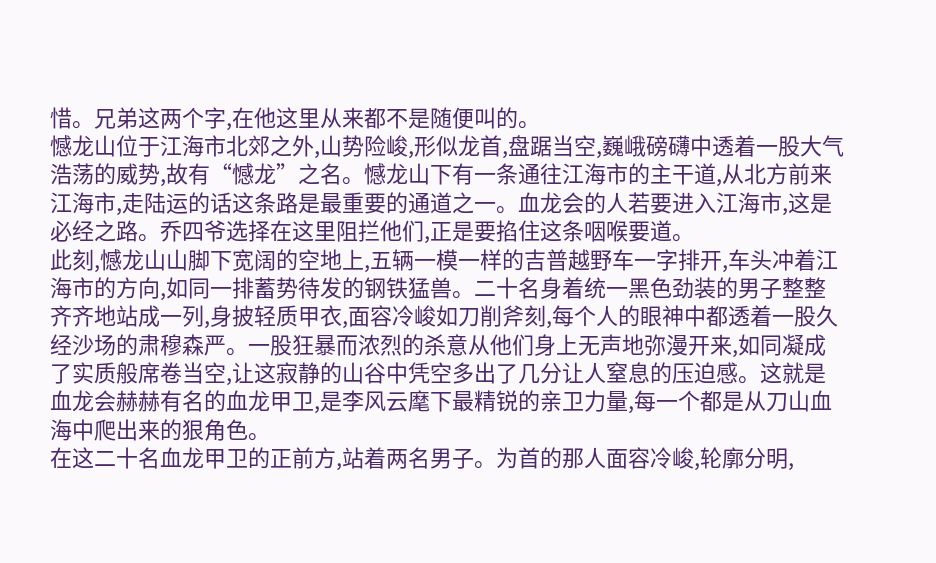惜。兄弟这两个字,在他这里从来都不是随便叫的。
憾龙山位于江海市北郊之外,山势险峻,形似龙首,盘踞当空,巍峨磅礴中透着一股大气浩荡的威势,故有“憾龙”之名。憾龙山下有一条通往江海市的主干道,从北方前来江海市,走陆运的话这条路是最重要的通道之一。血龙会的人若要进入江海市,这是必经之路。乔四爷选择在这里阻拦他们,正是要掐住这条咽喉要道。
此刻,憾龙山山脚下宽阔的空地上,五辆一模一样的吉普越野车一字排开,车头冲着江海市的方向,如同一排蓄势待发的钢铁猛兽。二十名身着统一黑色劲装的男子整整齐齐地站成一列,身披轻质甲衣,面容冷峻如刀削斧刻,每个人的眼神中都透着一股久经沙场的肃穆森严。一股狂暴而浓烈的杀意从他们身上无声地弥漫开来,如同凝成了实质般席卷当空,让这寂静的山谷中凭空多出了几分让人窒息的压迫感。这就是血龙会赫赫有名的血龙甲卫,是李风云麾下最精锐的亲卫力量,每一个都是从刀山血海中爬出来的狠角色。
在这二十名血龙甲卫的正前方,站着两名男子。为首的那人面容冷峻,轮廓分明,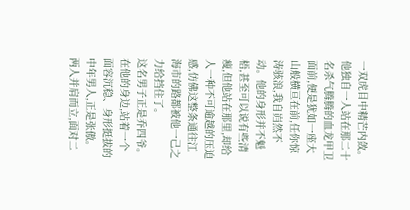一双虎目中精芒内敛。他独自一人站在那二十名杀气腾腾的血龙甲卫面前,便是犹如一座大山般横亘在前,任你惊涛骇浪,我自岿然不动。他的身形并不魁梧,甚至可以说有些清瘦,但他站在那里,却给人一种不可逾越的压迫感,仿佛这整条通往江海市的路都被他一己之力给挡住了。
这名男子正是乔四爷。在他的身边,站着一个面容沉稳、身形挺拔的中年男人,正是张傲。两人并肩而立,面对二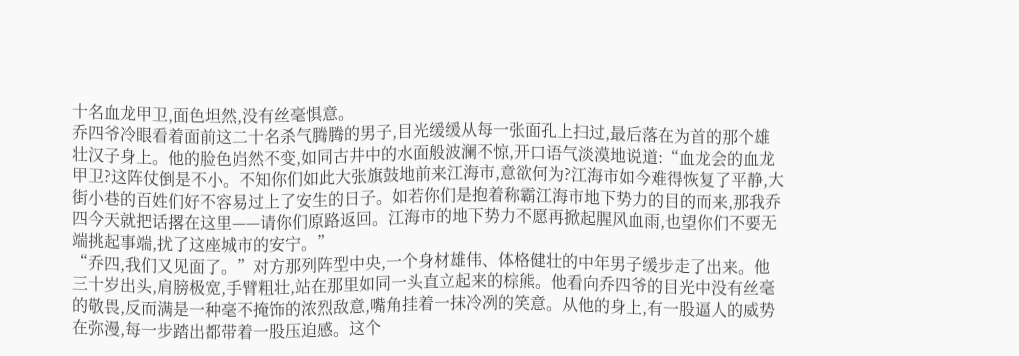十名血龙甲卫,面色坦然,没有丝毫惧意。
乔四爷冷眼看着面前这二十名杀气腾腾的男子,目光缓缓从每一张面孔上扫过,最后落在为首的那个雄壮汉子身上。他的脸色岿然不变,如同古井中的水面般波澜不惊,开口语气淡漠地说道:“血龙会的血龙甲卫?这阵仗倒是不小。不知你们如此大张旗鼓地前来江海市,意欲何为?江海市如今难得恢复了平静,大街小巷的百姓们好不容易过上了安生的日子。如若你们是抱着称霸江海市地下势力的目的而来,那我乔四今天就把话撂在这里——请你们原路返回。江海市的地下势力不愿再掀起腥风血雨,也望你们不要无端挑起事端,扰了这座城市的安宁。”
“乔四,我们又见面了。”对方那列阵型中央,一个身材雄伟、体格健壮的中年男子缓步走了出来。他三十岁出头,肩膀极宽,手臂粗壮,站在那里如同一头直立起来的棕熊。他看向乔四爷的目光中没有丝毫的敬畏,反而满是一种毫不掩饰的浓烈敌意,嘴角挂着一抹冷冽的笑意。从他的身上,有一股逼人的威势在弥漫,每一步踏出都带着一股压迫感。这个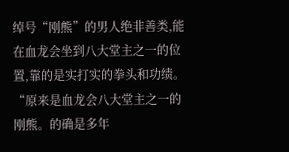绰号“刚熊”的男人绝非善类,能在血龙会坐到八大堂主之一的位置,靠的是实打实的拳头和功绩。
“原来是血龙会八大堂主之一的刚熊。的确是多年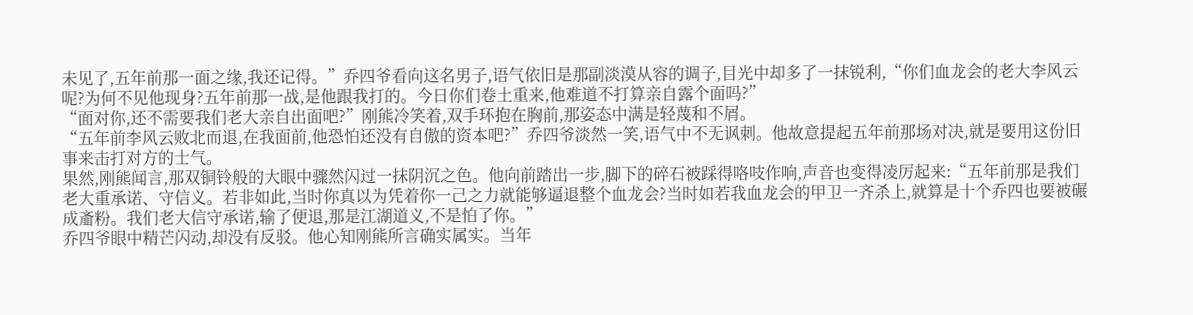未见了,五年前那一面之缘,我还记得。”乔四爷看向这名男子,语气依旧是那副淡漠从容的调子,目光中却多了一抹锐利,“你们血龙会的老大李风云呢?为何不见他现身?五年前那一战,是他跟我打的。今日你们卷土重来,他难道不打算亲自露个面吗?”
“面对你,还不需要我们老大亲自出面吧?”刚熊冷笑着,双手环抱在胸前,那姿态中满是轻蔑和不屑。
“五年前李风云败北而退,在我面前,他恐怕还没有自傲的资本吧?”乔四爷淡然一笑,语气中不无讽刺。他故意提起五年前那场对决,就是要用这份旧事来击打对方的士气。
果然,刚熊闻言,那双铜铃般的大眼中骤然闪过一抹阴沉之色。他向前踏出一步,脚下的碎石被踩得咯吱作响,声音也变得凌厉起来:“五年前那是我们老大重承诺、守信义。若非如此,当时你真以为凭着你一己之力就能够逼退整个血龙会?当时如若我血龙会的甲卫一齐杀上,就算是十个乔四也要被碾成齑粉。我们老大信守承诺,输了便退,那是江湖道义,不是怕了你。”
乔四爷眼中精芒闪动,却没有反驳。他心知刚熊所言确实属实。当年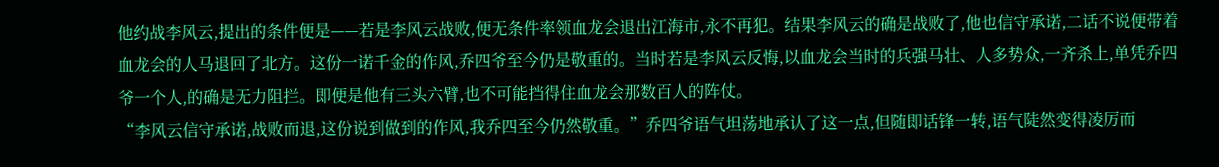他约战李风云,提出的条件便是——若是李风云战败,便无条件率领血龙会退出江海市,永不再犯。结果李风云的确是战败了,他也信守承诺,二话不说便带着血龙会的人马退回了北方。这份一诺千金的作风,乔四爷至今仍是敬重的。当时若是李风云反悔,以血龙会当时的兵强马壮、人多势众,一齐杀上,单凭乔四爷一个人,的确是无力阻拦。即便是他有三头六臂,也不可能挡得住血龙会那数百人的阵仗。
“李风云信守承诺,战败而退,这份说到做到的作风,我乔四至今仍然敬重。”乔四爷语气坦荡地承认了这一点,但随即话锋一转,语气陡然变得凌厉而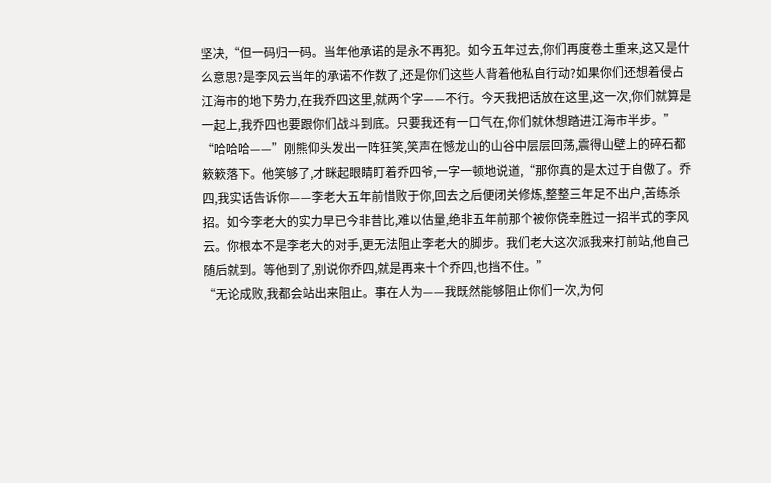坚决,“但一码归一码。当年他承诺的是永不再犯。如今五年过去,你们再度卷土重来,这又是什么意思?是李风云当年的承诺不作数了,还是你们这些人背着他私自行动?如果你们还想着侵占江海市的地下势力,在我乔四这里,就两个字——不行。今天我把话放在这里,这一次,你们就算是一起上,我乔四也要跟你们战斗到底。只要我还有一口气在,你们就休想踏进江海市半步。”
“哈哈哈——”刚熊仰头发出一阵狂笑,笑声在憾龙山的山谷中层层回荡,震得山壁上的碎石都簌簌落下。他笑够了,才眯起眼睛盯着乔四爷,一字一顿地说道,“那你真的是太过于自傲了。乔四,我实话告诉你——李老大五年前惜败于你,回去之后便闭关修炼,整整三年足不出户,苦练杀招。如今李老大的实力早已今非昔比,难以估量,绝非五年前那个被你侥幸胜过一招半式的李风云。你根本不是李老大的对手,更无法阻止李老大的脚步。我们老大这次派我来打前站,他自己随后就到。等他到了,别说你乔四,就是再来十个乔四,也挡不住。”
“无论成败,我都会站出来阻止。事在人为——我既然能够阻止你们一次,为何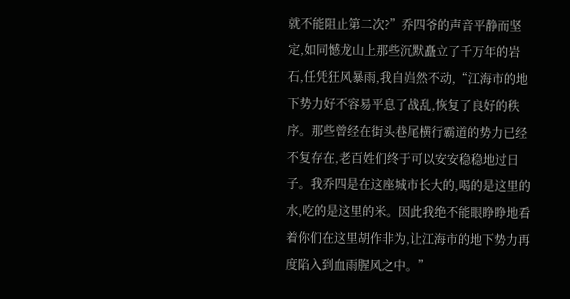就不能阻止第二次?”乔四爷的声音平静而坚定,如同憾龙山上那些沉默矗立了千万年的岩石,任凭狂风暴雨,我自岿然不动,“江海市的地下势力好不容易平息了战乱,恢复了良好的秩序。那些曾经在街头巷尾横行霸道的势力已经不复存在,老百姓们终于可以安安稳稳地过日子。我乔四是在这座城市长大的,喝的是这里的水,吃的是这里的米。因此我绝不能眼睁睁地看着你们在这里胡作非为,让江海市的地下势力再度陷入到血雨腥风之中。”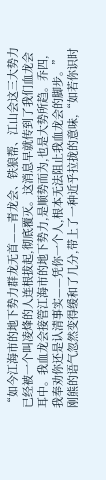“如今江海市的地下势力群龙无首——青龙会、铁狼帮、江山会这三大势力已经被一个叫凌烽的人连根拔起,彻底覆灭。这消息早就传到了我们血龙会耳中。我血龙会接管江海市的地下势力,是顺势而为,也是大势所趋。乔四,我奉劝你还是认清事实——凭你一个人,根本无法阻止我血龙会的脚步。”刚熊的语气忽然变得缓和了几分,带上了一种近乎拉拢的意味,“如若你识时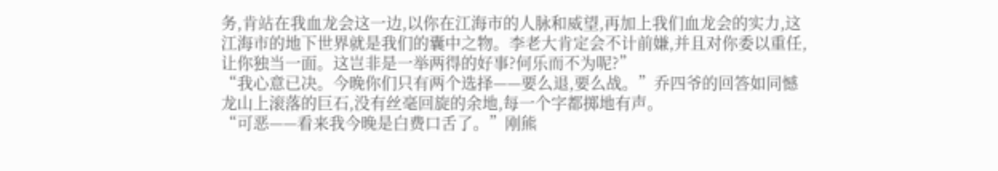务,肯站在我血龙会这一边,以你在江海市的人脉和威望,再加上我们血龙会的实力,这江海市的地下世界就是我们的囊中之物。李老大肯定会不计前嫌,并且对你委以重任,让你独当一面。这岂非是一举两得的好事?何乐而不为呢?”
“我心意已决。今晚你们只有两个选择——要么退,要么战。”乔四爷的回答如同憾龙山上滚落的巨石,没有丝毫回旋的余地,每一个字都掷地有声。
“可恶——看来我今晚是白费口舌了。”刚熊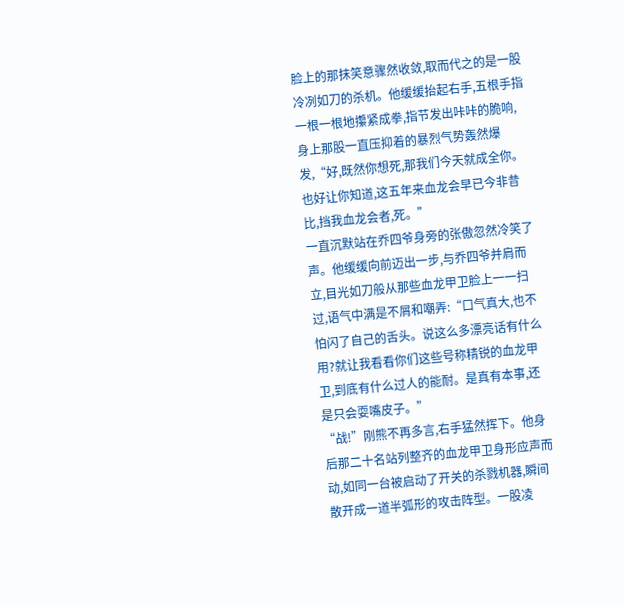脸上的那抹笑意骤然收敛,取而代之的是一股冷冽如刀的杀机。他缓缓抬起右手,五根手指一根一根地攥紧成拳,指节发出咔咔的脆响,身上那股一直压抑着的暴烈气势轰然爆发,“好,既然你想死,那我们今天就成全你。也好让你知道,这五年来血龙会早已今非昔比,挡我血龙会者,死。”
一直沉默站在乔四爷身旁的张傲忽然冷笑了声。他缓缓向前迈出一步,与乔四爷并肩而立,目光如刀般从那些血龙甲卫脸上一一扫过,语气中满是不屑和嘲弄:“口气真大,也不怕闪了自己的舌头。说这么多漂亮话有什么用?就让我看看你们这些号称精锐的血龙甲卫,到底有什么过人的能耐。是真有本事,还是只会耍嘴皮子。”
“战!”刚熊不再多言,右手猛然挥下。他身后那二十名站列整齐的血龙甲卫身形应声而动,如同一台被启动了开关的杀戮机器,瞬间散开成一道半弧形的攻击阵型。一股凌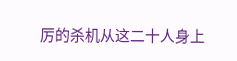厉的杀机从这二十人身上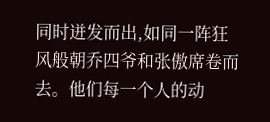同时迸发而出,如同一阵狂风般朝乔四爷和张傲席卷而去。他们每一个人的动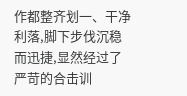作都整齐划一、干净利落,脚下步伐沉稳而迅捷,显然经过了严苛的合击训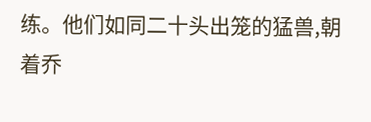练。他们如同二十头出笼的猛兽,朝着乔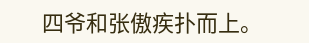四爷和张傲疾扑而上。